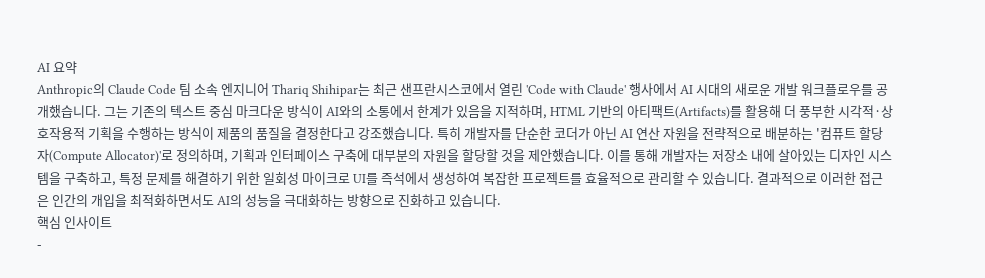AI 요약
Anthropic의 Claude Code 팀 소속 엔지니어 Thariq Shihipar는 최근 샌프란시스코에서 열린 'Code with Claude' 행사에서 AI 시대의 새로운 개발 워크플로우를 공개했습니다. 그는 기존의 텍스트 중심 마크다운 방식이 AI와의 소통에서 한계가 있음을 지적하며, HTML 기반의 아티팩트(Artifacts)를 활용해 더 풍부한 시각적·상호작용적 기획을 수행하는 방식이 제품의 품질을 결정한다고 강조했습니다. 특히 개발자를 단순한 코더가 아닌 AI 연산 자원을 전략적으로 배분하는 '컴퓨트 할당자(Compute Allocator)'로 정의하며, 기획과 인터페이스 구축에 대부분의 자원을 할당할 것을 제안했습니다. 이를 통해 개발자는 저장소 내에 살아있는 디자인 시스템을 구축하고, 특정 문제를 해결하기 위한 일회성 마이크로 UI를 즉석에서 생성하여 복잡한 프로젝트를 효율적으로 관리할 수 있습니다. 결과적으로 이러한 접근은 인간의 개입을 최적화하면서도 AI의 성능을 극대화하는 방향으로 진화하고 있습니다.
핵심 인사이트
-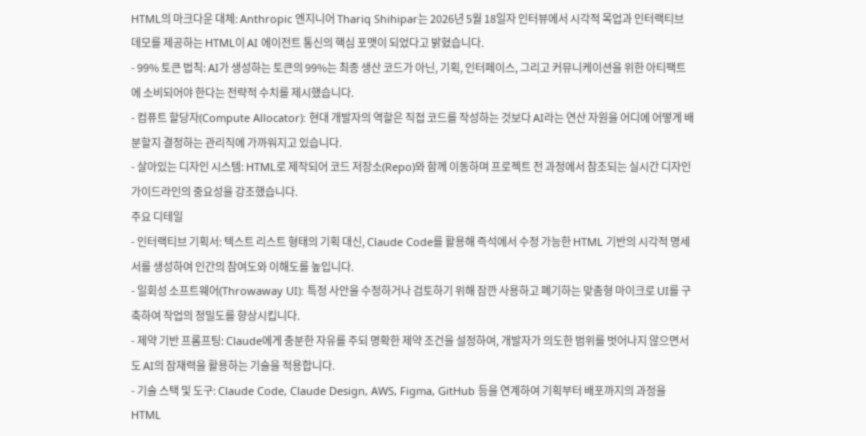HTML의 마크다운 대체: Anthropic 엔지니어 Thariq Shihipar는 2026년 5월 18일자 인터뷰에서 시각적 목업과 인터랙티브 데모를 제공하는 HTML이 AI 에이전트 통신의 핵심 포맷이 되었다고 밝혔습니다.
- 99% 토큰 법칙: AI가 생성하는 토큰의 99%는 최종 생산 코드가 아닌, 기획, 인터페이스, 그리고 커뮤니케이션을 위한 아티팩트에 소비되어야 한다는 전략적 수치를 제시했습니다.
- 컴퓨트 할당자(Compute Allocator): 현대 개발자의 역할은 직접 코드를 작성하는 것보다 AI라는 연산 자원을 어디에 어떻게 배분할지 결정하는 관리직에 가까워지고 있습니다.
- 살아있는 디자인 시스템: HTML로 제작되어 코드 저장소(Repo)와 함께 이동하며 프로젝트 전 과정에서 참조되는 실시간 디자인 가이드라인의 중요성을 강조했습니다.
주요 디테일
- 인터랙티브 기획서: 텍스트 리스트 형태의 기획 대신, Claude Code를 활용해 즉석에서 수정 가능한 HTML 기반의 시각적 명세서를 생성하여 인간의 참여도와 이해도를 높입니다.
- 일회성 소프트웨어(Throwaway UI): 특정 사안을 수정하거나 검토하기 위해 잠깐 사용하고 폐기하는 맞춤형 마이크로 UI를 구축하여 작업의 정밀도를 향상시킵니다.
- 제약 기반 프롬프팅: Claude에게 충분한 자유를 주되 명확한 제약 조건을 설정하여, 개발자가 의도한 범위를 벗어나지 않으면서도 AI의 잠재력을 활용하는 기술을 적용합니다.
- 기술 스택 및 도구: Claude Code, Claude Design, AWS, Figma, GitHub 등을 연계하여 기획부터 배포까지의 과정을 HTML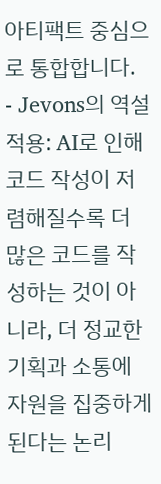아티팩트 중심으로 통합합니다.
- Jevons의 역설 적용: AI로 인해 코드 작성이 저렴해질수록 더 많은 코드를 작성하는 것이 아니라, 더 정교한 기획과 소통에 자원을 집중하게 된다는 논리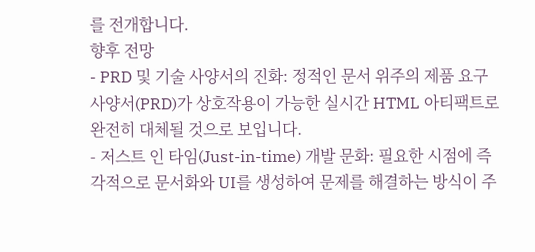를 전개합니다.
향후 전망
- PRD 및 기술 사양서의 진화: 정적인 문서 위주의 제품 요구 사양서(PRD)가 상호작용이 가능한 실시간 HTML 아티팩트로 완전히 대체될 것으로 보입니다.
- 저스트 인 타임(Just-in-time) 개발 문화: 필요한 시점에 즉각적으로 문서화와 UI를 생성하여 문제를 해결하는 방식이 주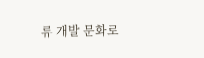류 개발 문화로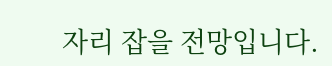자리 잡을 전망입니다.